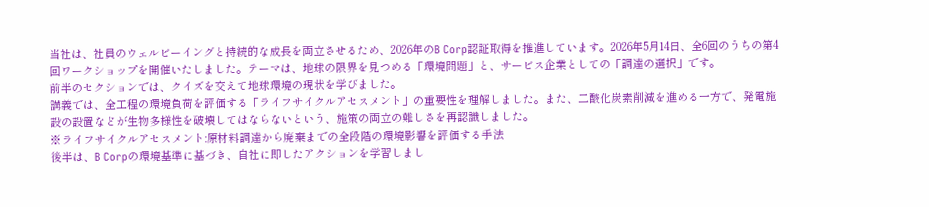当社は、社員のウェルビーイングと持続的な成長を両立させるため、2026年のB Corp認証取得を推進しています。2026年5月14日、全6回のうちの第4回ワークショップを開催いたしました。テーマは、地球の限界を見つめる「環境問題」と、サービス企業としての「調達の選択」です。
前半のセクションでは、クイズを交えて地球環境の現状を学びました。
講義では、全工程の環境負荷を評価する「ライフサイクルアセスメント」の重要性を理解しました。また、二酸化炭素削減を進める一方で、発電施設の設置などが生物多様性を破壊してはならないという、施策の両立の難しさを再認識しました。
※ライフサイクルアセスメント:原材料調達から廃棄までの全段階の環境影響を評価する手法
後半は、B Corpの環境基準に基づき、自社に即したアクションを学習しまし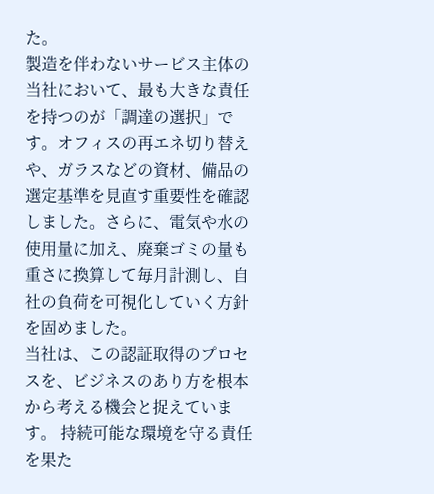た。
製造を伴わないサービス主体の当社において、最も大きな責任を持つのが「調達の選択」です。オフィスの再エネ切り替えや、ガラスなどの資材、備品の選定基準を見直す重要性を確認しました。さらに、電気や水の使用量に加え、廃棄ゴミの量も重さに換算して毎月計測し、自社の負荷を可視化していく方針を固めました。
当社は、この認証取得のプロセスを、ビジネスのあり方を根本から考える機会と捉えています。 持続可能な環境を守る責任を果た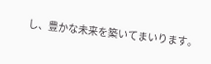し、豊かな未来を築いてまいります。